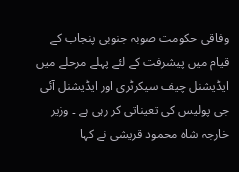وفاقی حکومت صوبہ جنوبی پنجاب کے قیام میں پیشرفت کے لئے پہلے مرحلے میں ایڈیشنل چیف سیکرٹری اور ایڈیشنل آئی جی پولیس کی تعیناتی کر رہی ہے ۔ وزیر خارجہ شاہ محمود قریشی نے کہا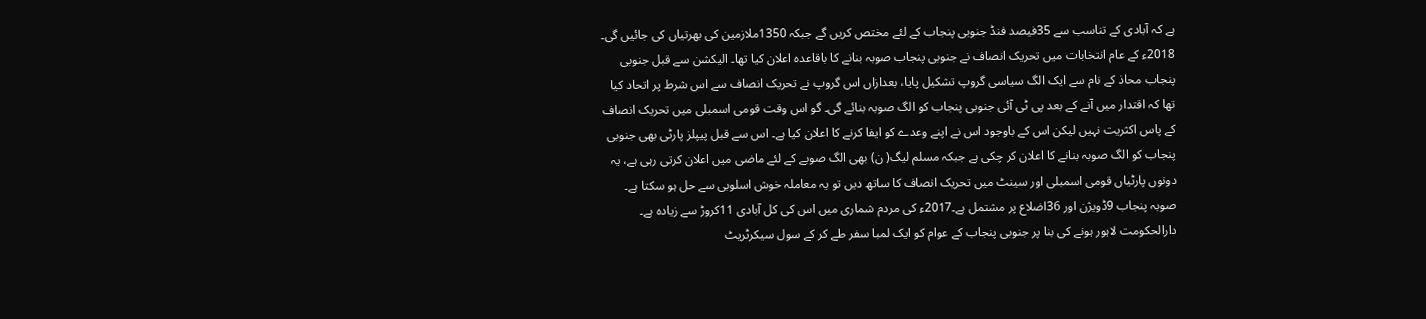ہے کہ آبادی کے تناسب سے 35فیصد فنڈ جنوبی پنجاب کے لئے مختص کریں گے جبکہ 1350ملازمین کی بھرتیاں کی جائیں گی۔ 2018ء کے عام انتخابات میں تحریک انصاف نے جنوبی پنجاب صوبہ بنانے کا باقاعدہ اعلان کیا تھا۔ الیکشن سے قبل جنوبی پنجاب محاذ کے نام سے ایک الگ سیاسی گروپ تشکیل پایا، بعدازاں اس گروپ نے تحریک انصاف سے اس شرط پر اتحاد کیا تھا کہ اقتدار میں آنے کے بعد پی ٹی آئی جنوبی پنجاب کو الگ صوبہ بنائے گی۔ گو اس وقت قومی اسمبلی میں تحریک انصاف کے پاس اکثریت نہیں لیکن اس کے باوجود اس نے اپنے وعدے کو ایفا کرنے کا اعلان کیا ہے۔ اس سے قبل پیپلز پارٹی بھی جنوبی پنجاب کو الگ صوبہ بنانے کا اعلان کر چکی ہے جبکہ مسلم لیگ( ن) بھی الگ صوبے کے لئے ماضی میں اعلان کرتی رہی ہے، یہ دونوں پارٹیاں قومی اسمبلی اور سینٹ میں تحریک انصاف کا ساتھ دیں تو یہ معاملہ خوش اسلوبی سے حل ہو سکتا ہے۔ صوبہ پنجاب 9ڈویژن اور 36اضلاع پر مشتمل ہے۔2017ء کی مردم شماری میں اس کی کل آبادی 11کروڑ سے زیادہ ہے۔ دارالحکومت لاہور ہونے کی بنا پر جنوبی پنجاب کے عوام کو ایک لمبا سفر طے کر کے سول سیکرٹریٹ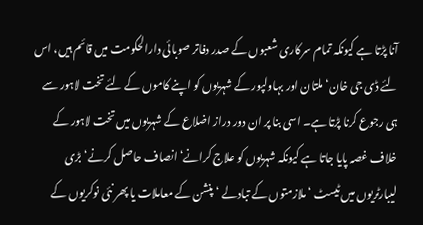آنا پڑتا ہے کیونکہ تمام سرکاری شعبوں کے صدر دفاتر صوبائی دارالحکومت میں قائم ہیں، اس لئے ڈی جی خان‘ ملتان اور بہاولپور کے شہریوں کو اپنے کاموں کے لئے تخت لاہور سے ہی رجوع کرنا پڑتا ہے۔ اسی بنا پر ان دور دراز اضلاع کے شہریوں میں تخت لاہور کے خلاف غصہ پایا جاتا ہے کیونکہ شہریوں کو علاج کرانے‘ انصاف حاصل کرنے‘ بڑی لیبارٹریوں میں ٹیسٹ ‘ ملازمتوں کے تبادلے ‘ پنشن کے معاملات یا پھر نئی نوکریوں کے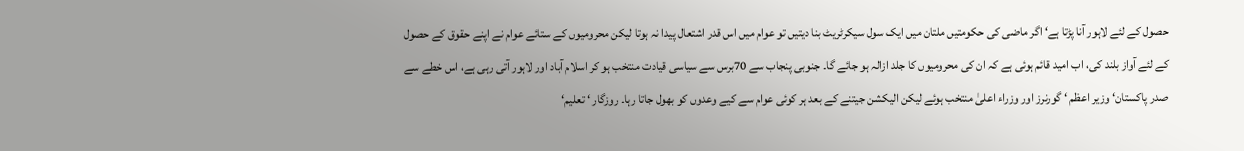حصول کے لئے لاہور آنا پڑتا ہے‘ اگر ماضی کی حکومتیں ملتان میں ایک سول سیکرٹریٹ بنا دیتیں تو عوام میں اس قدر اشتعال پیدا نہ ہوتا لیکن محرومیوں کے ستائے عوام نے اپنے حقوق کے حصول کے لئے آواز بلند کی، اب امید قائم ہوئی ہے کہ ان کی محرومیوں کا جلد ازالہ ہو جائے گا۔ جنوبی پنجاب سے 70برس سے سیاسی قیادت منتخب ہو کر اسلام آباد اور لاہور آتی رہی ہے، اس خطے سے صدر پاکستان‘ وزیر اعظم ‘ گورنرز اور وزراء اعلیٰ منتخب ہوئے لیکن الیکشن جیتنے کے بعد ہر کوئی عوام سے کیے وعدوں کو بھول جاتا رہا۔ روزگار ‘ تعلیم‘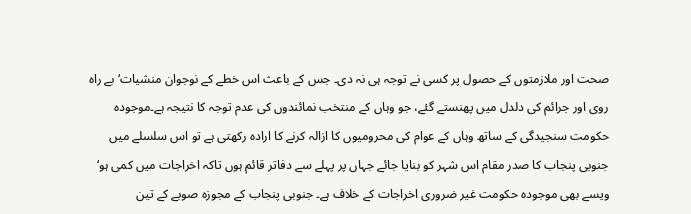صحت اور ملازمتوں کے حصول پر کسی نے توجہ ہی نہ دی۔ جس کے باعث اس خطے کے نوجوان منشیات‘ بے راہ روی اور جرائم کی دلدل میں پھنستے گئے، جو وہاں کے منتخب نمائندوں کی عدم توجہ کا نتیجہ ہے۔موجودہ حکومت سنجیدگی کے ساتھ وہاں کے عوام کی محرومیوں کا ازالہ کرنے کا ارادہ رکھتی ہے تو اس سلسلے میں جنوبی پنجاب کا صدر مقام اس شہر کو بنایا جائے جہاں پر پہلے سے دفاتر قائم ہوں تاکہ اخراجات میں کمی ہو‘ ویسے بھی موجودہ حکومت غیر ضروری اخراجات کے خلاف ہے۔ جنوبی پنجاب کے مجوزہ صوبے کے تین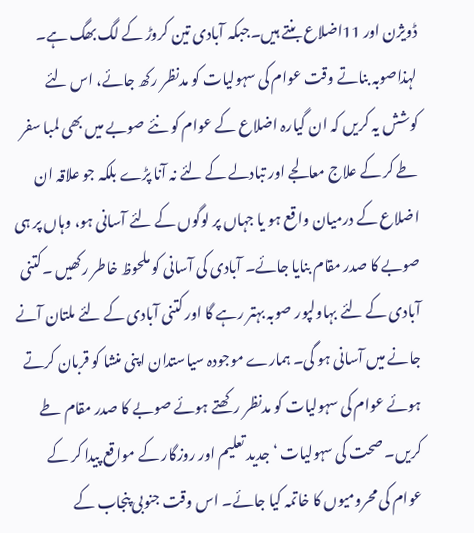ڈویژن اور 11اضلاع بنتے ہیں۔جبکہ آبادی تین کروڑ کے لگ بھگ ہے۔ لہذاصوبہ بناتے وقت عوام کی سہولیات کو مدنظر رکھ جائے، اس لئے کوشش یہ کریں کہ ان گیارہ اضلاع کے عوام کو نئے صوبے میں بھی لمبا سفر طے کر کے علاج معالجے اور تبادلے کے لئے نہ آنا پڑے بلکہ جو علاقہ ان اضلاع کے درمیان واقع ہو یا جہاں پر لوگوں کے لئے آسانی ہو، وہاں پر ہی صوبے کا صدر مقام بنایا جائے۔ آبادی کی آسانی کو ملحوظ خاطر رکھیں ۔کتنی آبادی کے لئے بہاولپور صوبہ بہتر رہے گا اور کتنی آبادی کے لئے ملتان آنے جانے میں آسانی ہو گی۔ ہمارے موجودہ سیاستدان اپنی منشا کو قربان کرتے ہوئے عوام کی سہولیات کو مدنظر رکھتے ہوئے صوبے کا صدر مقام طے کریں۔ صحت کی سہولیات ‘ جدید تعلیم اور روزگار کے مواقع پیدا کر کے عوام کی محرومیوں کا خاتمہ کیا جائے۔ اس وقت جنوبی پنجاب کے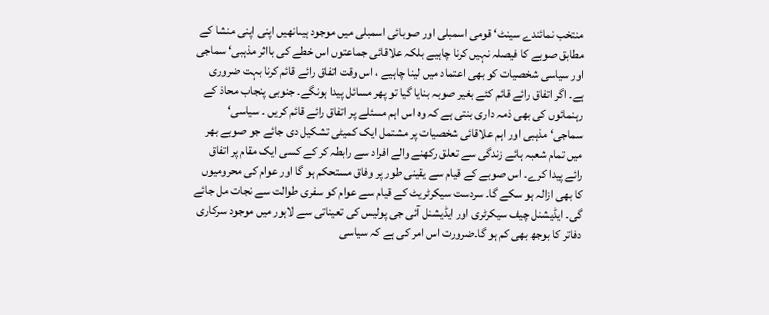منتخب نمائندے سینٹ‘ قومی اسمبلی اور صوبائی اسمبلی میں موجود ہیںانھیں اپنی اپنی منشا کے مطابق صوبے کا فیصلہ نہیں کرنا چاہیے بلکہ علاقائی جماعتوں اس خطے کی بااثر مذہبی‘ سماجی اور سیاسی شخصیات کو بھی اعتماد میں لینا چاہیے ، اس وقت اتفاق رائے قائم کرنا بہت ضروری ہے۔ اگر اتفاق رائے قائم کئے بغیر صوبہ بنایا گیا تو پھر مسائل پیدا ہونگے۔ جنوبی پنجاب محاذ کے رہنمائوں کی بھی ذمہ داری بنتی ہے کہ وہ اس اہم مسئلے پر اتفاق رائے قائم کریں ۔ سیاسی‘ سماجی‘ مذہبی اور اہم علاقائی شخصیات پر مشتمل ایک کمیٹی تشکیل دی جائے جو صوبے بھر میں تمام شعبہ ہائے زندگی سے تعلق رکھنے والے افراد سے رابطہ کر کے کسی ایک مقام پر اتفاق رائے پیدا کرے۔ اس صوبے کے قیام سے یقینی طور پر وفاق مستحکم ہو گا اور عوام کی محرومیوں کا بھی ازالہ ہو سکے گا۔ سردست سیکرٹریٹ کے قیام سے عوام کو سفری طوالت سے نجات مل جائے گی۔ ایڈیشنل چیف سیکرٹری اور ایڈیشنل آئی جی پولیس کی تعیناتی سے لاہور میں موجود سرکاری دفاتر کا بوجھ بھی کم ہو گا۔ضرورت اس امر کی ہے کہ سیاسی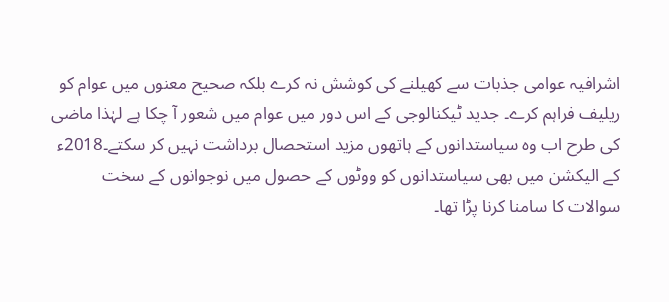اشرافیہ عوامی جذبات سے کھیلنے کی کوشش نہ کرے بلکہ صحیح معنوں میں عوام کو ریلیف فراہم کرے۔ جدید ٹیکنالوجی کے اس دور میں عوام میں شعور آ چکا ہے لہٰذا ماضی کی طرح اب وہ سیاستدانوں کے ہاتھوں مزید استحصال برداشت نہیں کر سکتے۔2018ء کے الیکشن میں بھی سیاستدانوں کو ووٹوں کے حصول میں نوجوانوں کے سخت سوالات کا سامنا کرنا پڑا تھا۔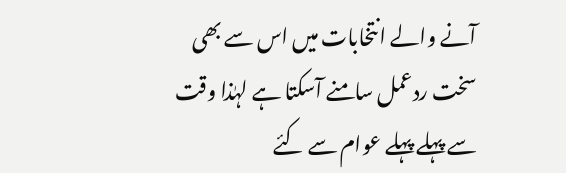آنے والے انتخابات میں اس سے بھی سخت ردعمل سامنے آسکتا ہے لہٰذا وقت سے پہلے پہلے عوام سے کئے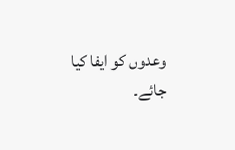وعدوں کو ایفا کیا جائے۔